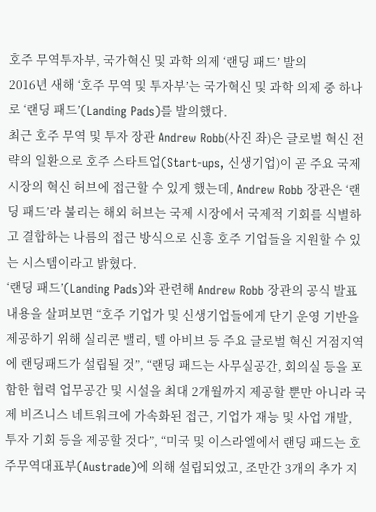호주 무역투자부, 국가혁신 및 과학 의제 ‘랜딩 패드’ 발의
2016년 새해 ‘호주 무역 및 투자부’는 국가혁신 및 과학 의제 중 하나로 ‘랜딩 패드’(Landing Pads)를 발의했다.
최근 호주 무역 및 투자 장관 Andrew Robb(사진 좌)은 글로벌 혁신 전략의 일환으로 호주 스타트업(Start-ups, 신생기업)이 곧 주요 국제 시장의 혁신 허브에 접근할 수 있게 했는데, Andrew Robb 장관은 ‘랜딩 패드’라 불리는 해외 허브는 국제 시장에서 국제적 기회를 식별하고 결합하는 나름의 접근 방식으로 신흥 호주 기업들을 지원할 수 있는 시스템이라고 밝혔다.
‘랜딩 패드’(Landing Pads)와 관련해 Andrew Robb 장관의 공식 발표 내용을 살펴보면 “호주 기업가 및 신생기업들에게 단기 운영 기반을 제공하기 위해 실리콘 밸리, 텔 아비브 등 주요 글로벌 혁신 거점지역에 랜딩패드가 설립될 것”, “랜딩 패드는 사무실공간, 회의실 등을 포함한 협력 업무공간 및 시설을 최대 2개월까지 제공할 뿐만 아니라 국제 비즈니스 네트워크에 가속화된 접근, 기업가 재능 및 사업 개발, 투자 기회 등을 제공할 것다”, “미국 및 이스라엘에서 랜딩 패드는 호주무역대표부(Austrade)에 의해 설립되었고, 조만간 3개의 추가 지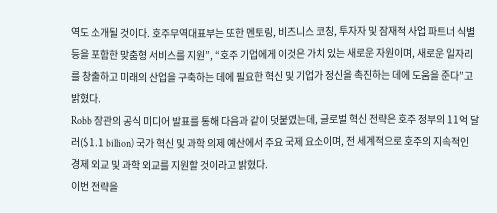역도 소개될 것이다. 호주무역대표부는 또한 멘토링, 비즈니스 코칭, 투자자 및 잠재적 사업 파트너 식별 등을 포함한 맞춤형 서비스를 지원”, “호주 기업에게 이것은 가치 있는 새로운 자원이며, 새로운 일자리를 창출하고 미래의 산업을 구축하는 데에 필요한 혁신 및 기업가 정신을 촉진하는 데에 도움을 준다”고 밝혔다.
Robb 장관의 공식 미디어 발표를 통해 다음과 같이 덧붙였는데, 글로벌 혁신 전략은 호주 정부의 11억 달러($1.1 billion) 국가 혁신 및 과학 의제 예산에서 주요 국제 요소이며, 전 세계적으로 호주의 지속적인 경제 외교 및 과학 외교를 지원할 것이라고 밝혔다.
이번 전략을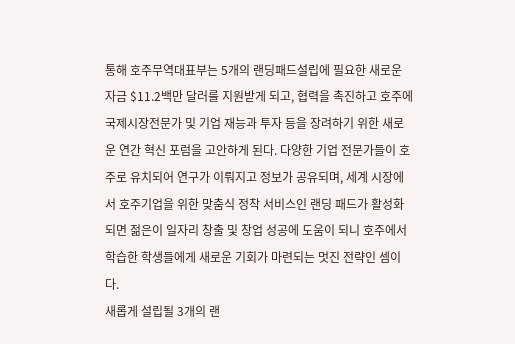통해 호주무역대표부는 5개의 랜딩패드설립에 필요한 새로운 자금 $11.2백만 달러를 지원받게 되고, 협력을 촉진하고 호주에 국제시장전문가 및 기업 재능과 투자 등을 장려하기 위한 새로운 연간 혁신 포럼을 고안하게 된다. 다양한 기업 전문가들이 호주로 유치되어 연구가 이뤄지고 정보가 공유되며, 세계 시장에서 호주기업을 위한 맞춤식 정착 서비스인 랜딩 패드가 활성화되면 젊은이 일자리 창출 및 창업 성공에 도움이 되니 호주에서 학습한 학생들에게 새로운 기회가 마련되는 멋진 전략인 셈이다.
새롭게 설립될 3개의 랜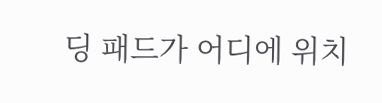딩 패드가 어디에 위치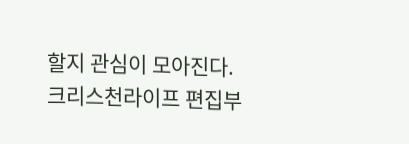할지 관심이 모아진다.
크리스천라이프 편집부